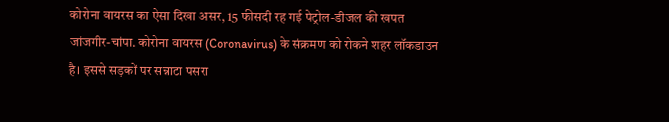कोरोना वायरस का ऐसा दिखा असर, 15 फीसदी रह गई पेट्रोल-डीजल की खपत
जांजगीर-चांपा. कोरोना वायरस (Coronavirus) के संक्रमण को रोकने शहर लॉकडाउन है। इससे सड़कों पर सन्नाटा पसरा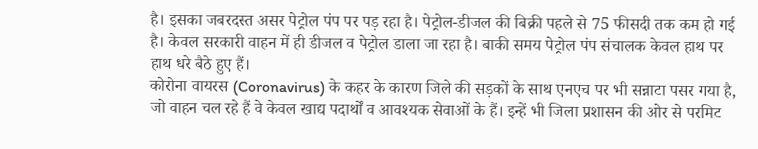है। इसका जबरदस्त असर पेट्रोल पंप पर पड़ रहा है। पेट्रोल-डीजल की बिक्री पहले से 75 फीसदी तक कम हो गई है। केवल सरकारी वाहन में ही डीजल व पेट्रोल डाला जा रहा है। बाकी समय पेट्रोल पंप संचालक केवल हाथ पर हाथ धरे बैठे हुए हैं।
कोरोना वायरस (Coronavirus) के कहर के कारण जिले की सड़कों के साथ एनएच पर भी सन्नाटा पसर गया है, जो वाहन चल रहे हैं वे केवल खाद्य पदार्थों व आवश्यक सेवाओं के हैं। इन्हें भी जिला प्रशासन की ओर से परमिट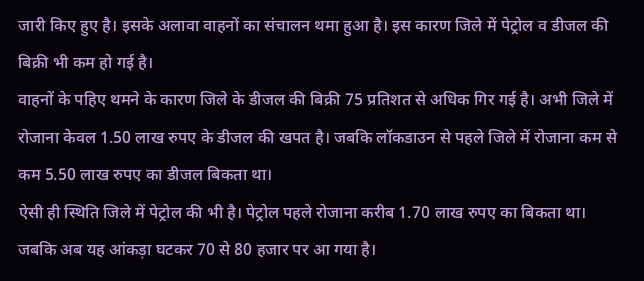जारी किए हुए है। इसके अलावा वाहनों का संचालन थमा हुआ है। इस कारण जिले में पेट्रोल व डीजल की बिक्री भी कम हो गई है।
वाहनों के पहिए थमने के कारण जिले के डीजल की बिक्री 75 प्रतिशत से अधिक गिर गई है। अभी जिले में रोजाना केवल 1.50 लाख रुपए के डीजल की खपत है। जबकि लॉकडाउन से पहले जिले में रोजाना कम से कम 5.50 लाख रुपए का डीजल बिकता था।
ऐसी ही स्थिति जिले में पेट्रोल की भी है। पेट्रोल पहले रोजाना करीब 1.70 लाख रुपए का बिकता था। जबकि अब यह आंकड़ा घटकर 70 से 80 हजार पर आ गया है।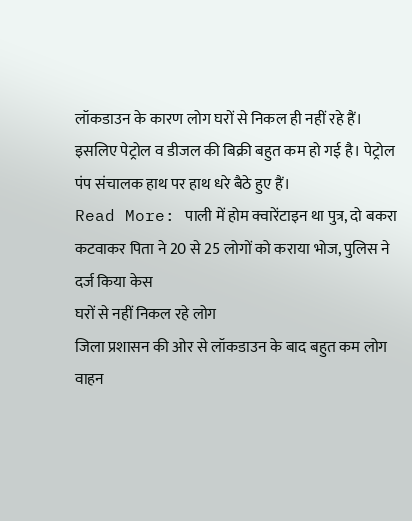लॉकडाउन के कारण लोग घरों से निकल ही नहीं रहे हैं। इसलिए पेट्रोल व डीजल की बिक्री बहुत कम हो गई है। पेट्रोल पंप संचालक हाथ पर हाथ धरे बैठे हुए हैं।
Read More: पाली में होम क्वारेंटाइन था पुत्र, दो बकरा कटवाकर पिता ने 20 से 25 लोगों को कराया भोज, पुलिस ने दर्ज किया केस
घरों से नहीं निकल रहे लोग
जिला प्रशासन की ओर से लॉकडाउन के बाद बहुत कम लोग वाहन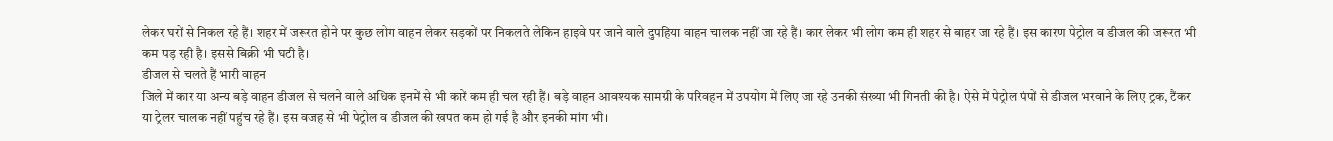लेकर घरों से निकल रहे हैं। शहर में जरूरत होने पर कुछ लोग वाहन लेकर सड़कों पर निकलते लेकिन हाइवे पर जाने वाले दुपहिया वाहन चालक नहीं जा रहे हैं। कार लेकर भी लोग कम ही शहर से बाहर जा रहे हैं। इस कारण पेट्रोल व डीजल की जरूरत भी कम पड़ रही है। इससे बिक्री भी घटी है।
डीजल से चलते हैं भारी वाहन
जिले में कार या अन्य बड़े वाहन डीजल से चलने वाले अधिक इनमें से भी कारें कम ही चल रही हैं। बड़े वाहन आवश्यक सामग्री के परिवहन में उपयोग में लिए जा रहे उनकी संख्या भी गिनती की है। ऐसे में पेट्रोल पंपों से डीजल भरवाने के लिए ट्रक, टैंकर या ट्रेलर चालक नहीं पहुंच रहे हैं। इस वजह से भी पेट्रोल व डीजल की खपत कम हो गई है और इनकी मांग भी।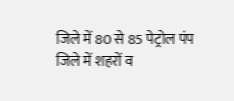जिले में 80 से 85 पेट्रोल पंप
जिले में शहरों व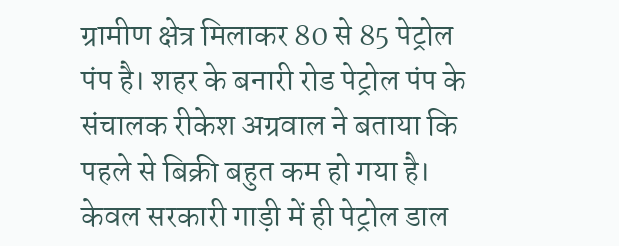ग्रामीण क्षेत्र मिलाकर 80 से 85 पेट्रोल पंप है। शहर के बनारी रोड पेट्रोल पंप के संचालक रीकेश अग्रवाल ने बताया कि पहले से बिक्री बहुत कम हो गया है। केवल सरकारी गाड़ी में ही पेट्रोल डाल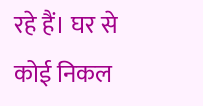रहे हैं। घर से कोई निकल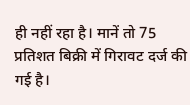ही नहीं रहा है। मानें तो 75 प्रतिशत बिक्री में गिरावट दर्ज की गई है।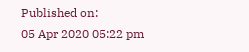Published on:
05 Apr 2020 05:22 pm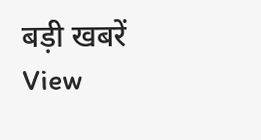बड़ी खबरें
View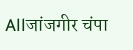Allजांजगीर चंपा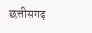छत्तीसगढ़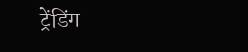ट्रेंडिंग